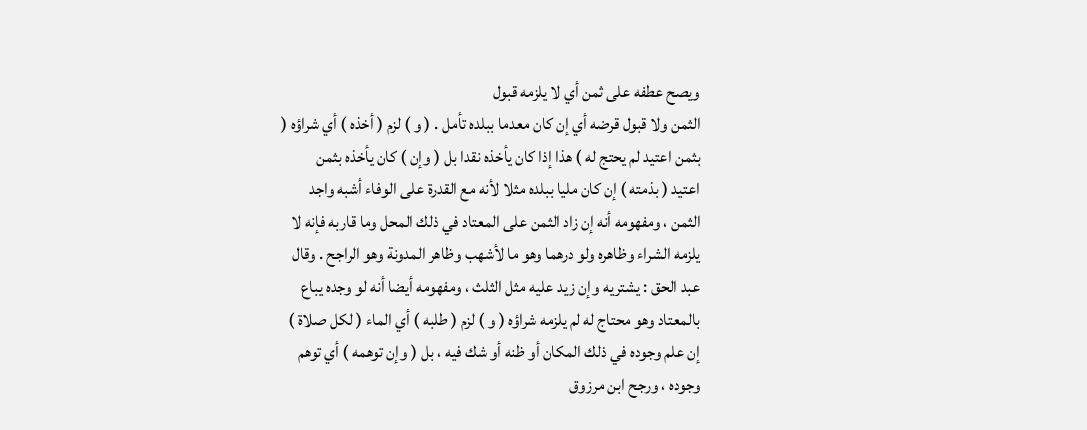ويصح عطفه على ثمن أي لا يلزمه قبول
الثمن ولا قبول قرضه أي إن كان معدما ببلده تأمل . ( و ) لزم ( أخذه ) أي شراؤه (
بثمن اعتيد لم يحتج له ) هذا إذا كان يأخذه نقدا بل ( وإن ) كان يأخذه بثمن
اعتيد ( بذمته ) إن كان مليا ببلده مثلا لأنه مع القدرة على الوفاء أشبه واجد
الثمن ، ومفهومه أنه إن زاد الثمن على المعتاد في ذلك المحل وما قاربه فإنه لا
يلزمه الشراء وظاهره ولو درهما وهو ما لأشهب وظاهر المدونة وهو الراجح . وقال
عبد الحق : يشتريه وإن زيد عليه مثل الثلث ، ومفهومه أيضا أنه لو وجده يباع
بالمعتاد وهو محتاج له لم يلزمه شراؤه ( و ) لزم ( طلبه ) أي الماء ( لكل صلاة )
إن علم وجوده في ذلك المكان أو ظنه أو شك فيه ، بل ( وإن توهمه ) أي توهم
وجوده ، ورجح ابن مرزوق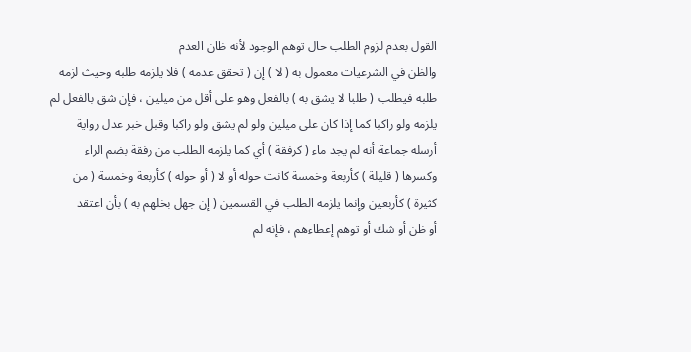القول بعدم لزوم الطلب حال توهم الوجود لأنه ظان العدم
والظن في الشرعيات معمول به ( لا ) إن ( تحقق عدمه ) فلا يلزمه طلبه وحيث لزمه
طلبه فيطلب ( طلبا لا يشق به ) بالفعل وهو على أقل من ميلين ، فإن شق بالفعل لم
يلزمه ولو راكبا كما إذا كان على ميلين ولو لم يشق ولو راكبا وقبل خبر عدل رواية
أرسله جماعة أنه لم يجد ماء ( كرفقة ) أي كما يلزمه الطلب من رفقة بضم الراء
وكسرها ( قليلة ) كأربعة وخمسة كانت حوله أو لا ( أو حوله ) كأربعة وخمسة ( من
كثيرة ) كأربعين وإنما يلزمه الطلب في القسمين ( إن جهل بخلهم به ) بأن اعتقد
أو ظن أو شك أو توهم إعطاءهم ، فإنه لم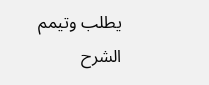يطلب وتيمم
الشرح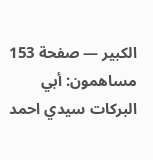الكبير — صفحة 153
مساهمون: أبي البركات سيدي احمد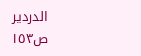الدردير
ص١٥٣